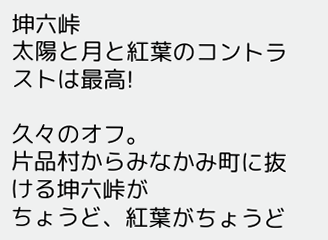坤六峠
太陽と月と紅葉のコントラストは最高!

久々のオフ。
片品村からみなかみ町に抜ける坤六峠が
ちょうど、紅葉がちょうど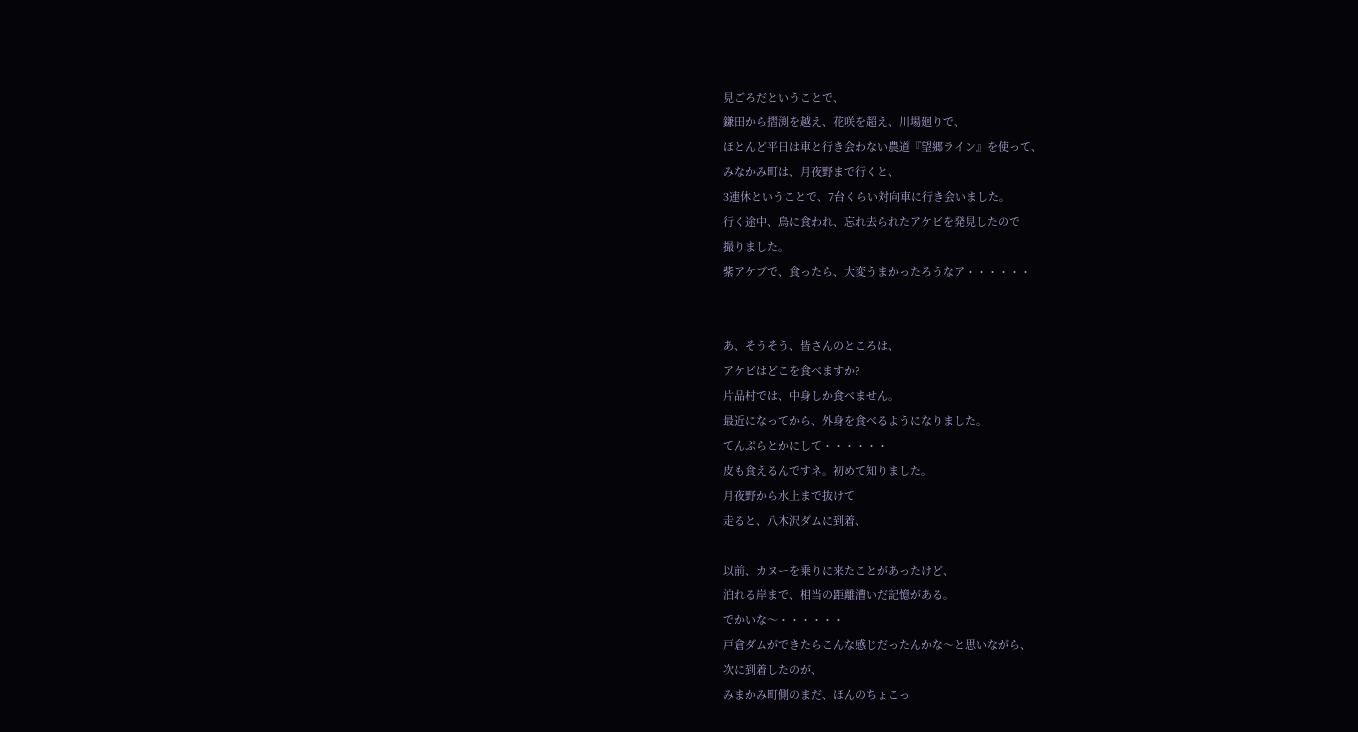見ごろだということで、
鎌田から摺渕を越え、花咲を超え、川場廻りで、
ほとんど平日は車と行き会わない農道『望郷ライン』を使って、
みなかみ町は、月夜野まで行くと、
3連休ということで、7台くらい対向車に行き会いました。
行く途中、鳥に食われ、忘れ去られたアケビを発見したので
撮りました。
紫アケブで、食ったら、大変うまかったろうなア・・・・・・


あ、そうそう、皆さんのところは、
アケビはどこを食べますか?
片品村では、中身しか食べません。
最近になってから、外身を食べるようになりました。
てんぷらとかにして・・・・・・
皮も食えるんですネ。初めて知りました。
月夜野から水上まで抜けて
走ると、八木沢ダムに到着、

以前、カヌーを乗りに来たことがあったけど、
泊れる岸まで、相当の距離漕いだ記憶がある。
でかいな〜・・・・・・
戸倉ダムができたらこんな感じだったんかな〜と思いながら、
次に到着したのが、
みまかみ町側のまだ、ほんのちょこっ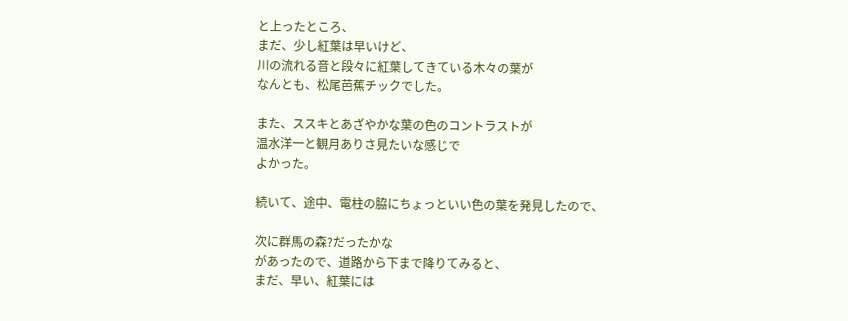と上ったところ、
まだ、少し紅葉は早いけど、
川の流れる音と段々に紅葉してきている木々の葉が
なんとも、松尾芭蕉チックでした。

また、ススキとあざやかな葉の色のコントラストが
温水洋一と観月ありさ見たいな感じで
よかった。

続いて、途中、電柱の脇にちょっといい色の葉を発見したので、

次に群馬の森?だったかな
があったので、道路から下まで降りてみると、
まだ、早い、紅葉には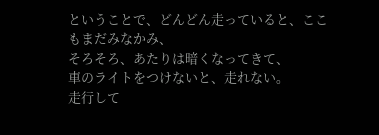ということで、どんどん走っていると、ここもまだみなかみ、
そろそろ、あたりは暗くなってきて、
車のライトをつけないと、走れない。
走行して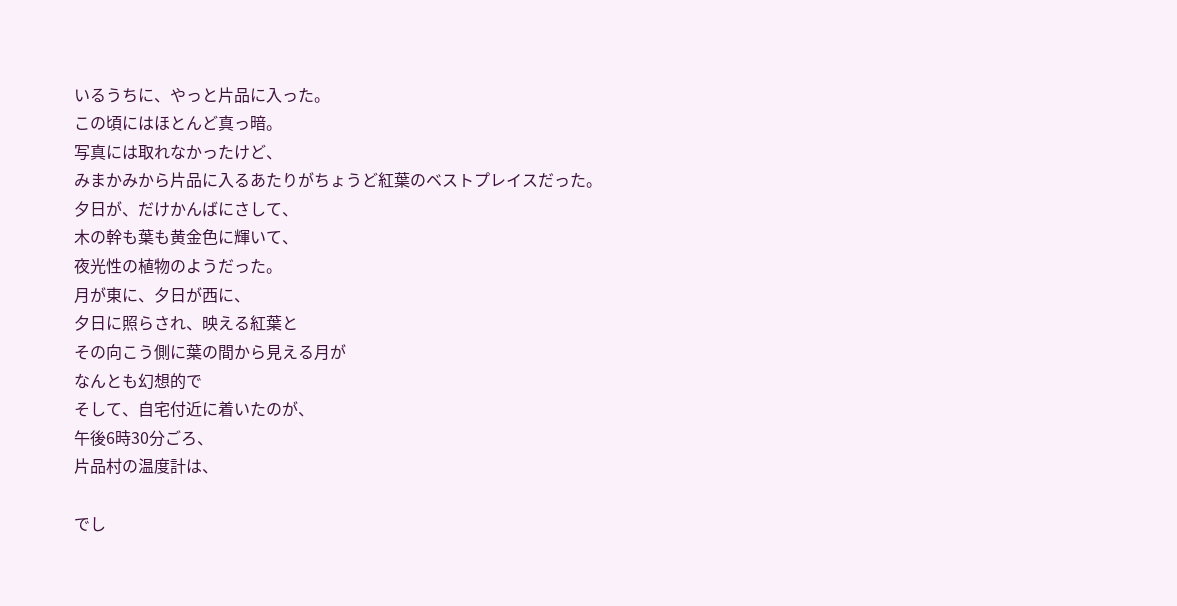いるうちに、やっと片品に入った。
この頃にはほとんど真っ暗。
写真には取れなかったけど、
みまかみから片品に入るあたりがちょうど紅葉のベストプレイスだった。
夕日が、だけかんばにさして、
木の幹も葉も黄金色に輝いて、
夜光性の植物のようだった。
月が東に、夕日が西に、
夕日に照らされ、映える紅葉と
その向こう側に葉の間から見える月が
なんとも幻想的で
そして、自宅付近に着いたのが、
午後6時30分ごろ、
片品村の温度計は、

でし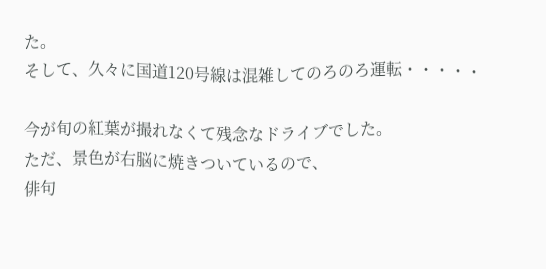た。
そして、久々に国道120号線は混雑してのろのろ運転・・・・・

今が旬の紅葉が撮れなくて残念なドライブでした。
ただ、景色が右脳に焼きついているので、
俳句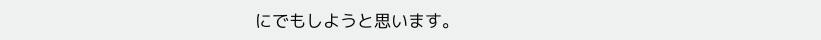にでもしようと思います。